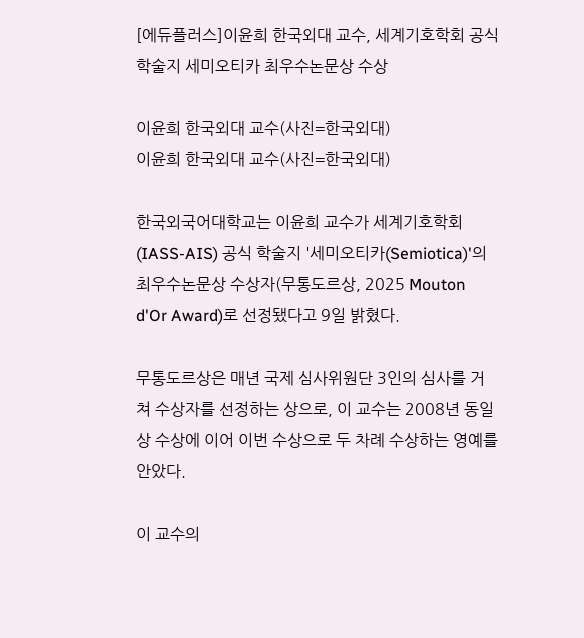[에듀플러스]이윤희 한국외대 교수, 세계기호학회 공식 학술지 세미오티카 최우수논문상 수상

이윤희 한국외대 교수(사진=한국외대)
이윤희 한국외대 교수(사진=한국외대)

한국외국어대학교는 이윤희 교수가 세계기호학회(IASS-AIS) 공식 학술지 '세미오티카(Semiotica)'의 최우수논문상 수상자(무통도르상, 2025 Mouton d'Or Award)로 선정됐다고 9일 밝혔다.

무통도르상은 매년 국제 심사위원단 3인의 심사를 거쳐 수상자를 선정하는 상으로, 이 교수는 2008년 동일 상 수상에 이어 이번 수상으로 두 차례 수상하는 영예를 안았다.

이 교수의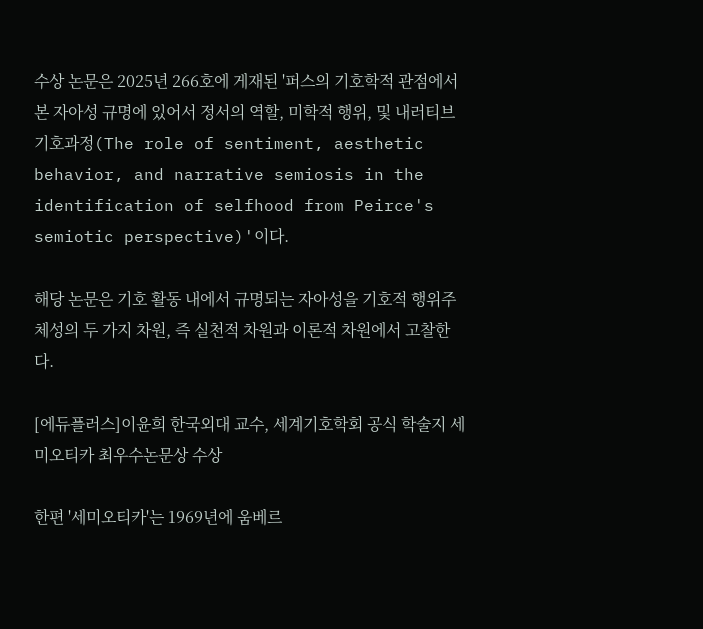수상 논문은 2025년 266호에 게재된 '퍼스의 기호학적 관점에서 본 자아성 규명에 있어서 정서의 역할, 미학적 행위, 및 내러티브 기호과정(The role of sentiment, aesthetic behavior, and narrative semiosis in the identification of selfhood from Peirce's semiotic perspective)'이다.

해당 논문은 기호 활동 내에서 규명되는 자아성을 기호적 행위주체성의 두 가지 차원, 즉 실천적 차원과 이론적 차원에서 고찰한다.

[에듀플러스]이윤희 한국외대 교수, 세계기호학회 공식 학술지 세미오티카 최우수논문상 수상

한편 '세미오티카'는 1969년에 움베르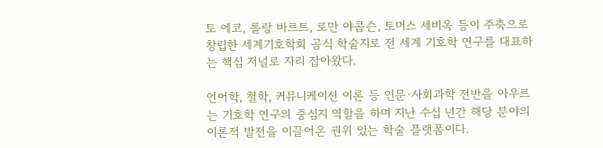토 에코, 롤랑 바르트, 로만 야콥슨, 토머스 세비옥 등이 주축으로 창립한 세계기호학회 공식 학술지로 전 세계 기호학 연구를 대표하는 핵심 저널로 자리 잡아왔다.

언어학, 철학, 커뮤니케이션 이론 등 인문·사회과학 전반을 아우르는 기호학 연구의 중심지 역할을 하며 지난 수십 년간 해당 분야의 이론적 발전을 이끌어온 권위 있는 학술 플랫폼이다.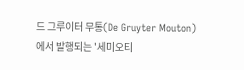드 그루이터 무통(De Gruyter Mouton)에서 발행되는 '세미오티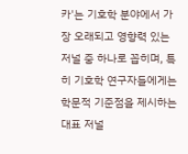카'는 기호학 분야에서 가장 오래되고 영향력 있는 저널 중 하나로 꼽히며, 특히 기호학 연구자들에게는 학문적 기준점을 제시하는 대표 저널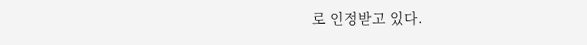로 인정받고 있다.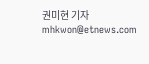권미현 기자 mhkwon@etnews.com